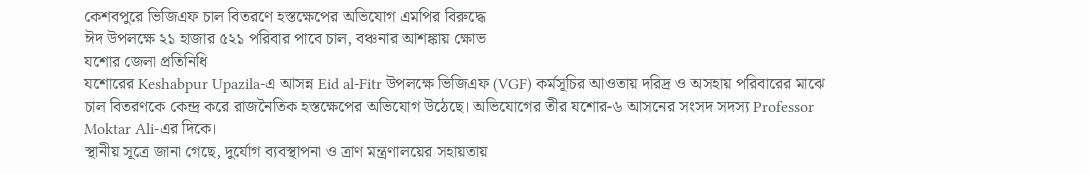কেশবপুরে ভিজিএফ চাল বিতরণে হস্তক্ষেপের অভিযোগ এমপির বিরুদ্ধে
ঈদ উপলক্ষে ২১ হাজার ৫২১ পরিবার পাবে চাল, বঞ্চনার আশঙ্কায় ক্ষোভ
যশোর জেলা প্রতিনিধি
যশোরের Keshabpur Upazila-এ আসন্ন Eid al-Fitr উপলক্ষে ভিজিএফ (VGF) কর্মসূচির আওতায় দরিদ্র ও অসহায় পরিবারের মাঝে চাল বিতরণকে কেন্দ্র করে রাজনৈতিক হস্তক্ষেপের অভিযোগ উঠেছে। অভিযোগের তীর যশোর-৬ আসনের সংসদ সদস্য Professor Moktar Ali-এর দিকে।
স্থানীয় সূত্রে জানা গেছে, দুর্যোগ ব্যবস্থাপনা ও ত্রাণ মন্ত্রণালয়ের সহায়তায়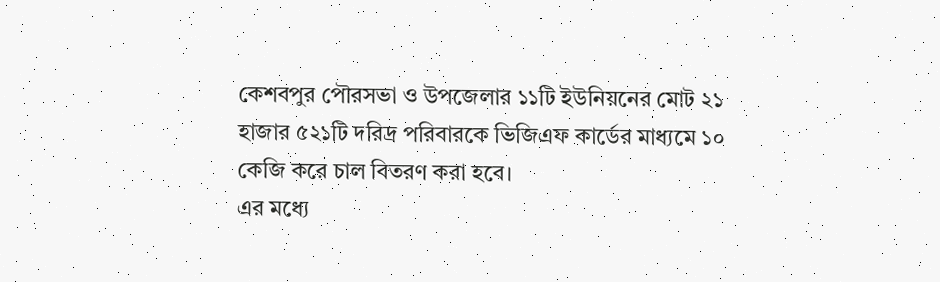কেশবপুর পৌরসভা ও উপজেলার ১১টি ইউনিয়নের মোট ২১ হাজার ৫২১টি দরিদ্র পরিবারকে ভিজিএফ কার্ডের মাধ্যমে ১০ কেজি করে চাল বিতরণ করা হবে।
এর মধ্যে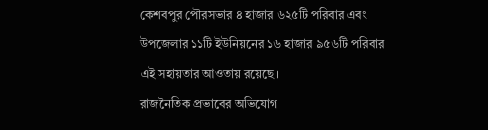কেশবপুর পৌরসভার ৪ হাজার ৬২৫টি পরিবার এবং উপজেলার ১১টি ইউনিয়নের ১৬ হাজার ৯৫৬টি পরিবার এই সহায়তার আওতায় রয়েছে।
রাজনৈতিক প্রভাবের অভিযোগ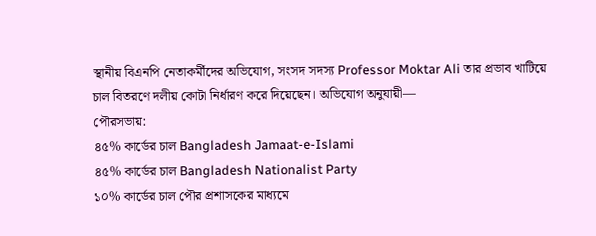স্থানীয় বিএনপি নেতাকর্মীদের অভিযোগ, সংসদ সদস্য Professor Moktar Ali তার প্রভাব খাটিয়ে চাল বিতরণে দলীয় কোটা নির্ধারণ করে দিয়েছেন। অভিযোগ অনুযায়ী—
পৌরসভায়:
৪৫% কার্ডের চাল Bangladesh Jamaat-e-Islami
৪৫% কার্ডের চাল Bangladesh Nationalist Party
১০% কার্ডের চাল পৌর প্রশাসকের মাধ্যমে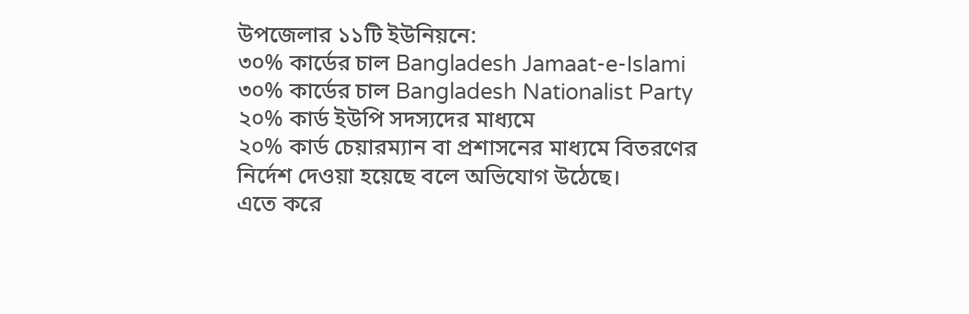উপজেলার ১১টি ইউনিয়নে:
৩০% কার্ডের চাল Bangladesh Jamaat-e-Islami
৩০% কার্ডের চাল Bangladesh Nationalist Party
২০% কার্ড ইউপি সদস্যদের মাধ্যমে
২০% কার্ড চেয়ারম্যান বা প্রশাসনের মাধ্যমে বিতরণের নির্দেশ দেওয়া হয়েছে বলে অভিযোগ উঠেছে।
এতে করে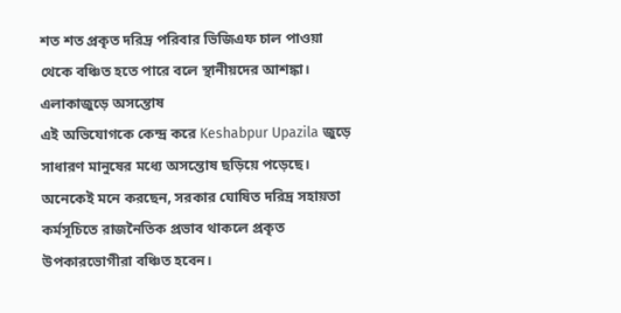শত শত প্রকৃত দরিদ্র পরিবার ভিজিএফ চাল পাওয়া থেকে বঞ্চিত হতে পারে বলে স্থানীয়দের আশঙ্কা।
এলাকাজুড়ে অসন্তোষ
এই অভিযোগকে কেন্দ্র করে Keshabpur Upazila জুড়ে সাধারণ মানুষের মধ্যে অসন্তোষ ছড়িয়ে পড়েছে। অনেকেই মনে করছেন, সরকার ঘোষিত দরিদ্র সহায়তা কর্মসূচিতে রাজনৈতিক প্রভাব থাকলে প্রকৃত উপকারভোগীরা বঞ্চিত হবেন।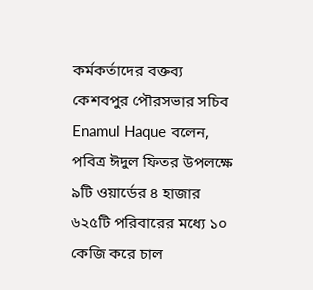কর্মকর্তাদের বক্তব্য
কেশবপুর পৌরসভার সচিব Enamul Haque বলেন, পবিত্র ঈদুল ফিতর উপলক্ষে ৯টি ওয়ার্ডের ৪ হাজার ৬২৫টি পরিবারের মধ্যে ১০ কেজি করে চাল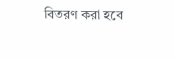বিতরণ করা হবে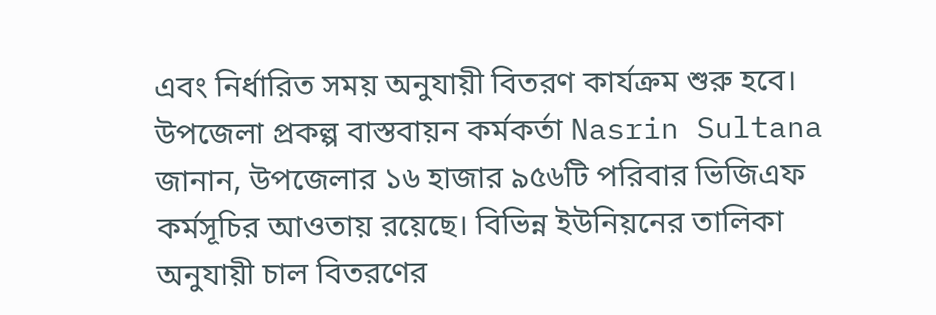এবং নির্ধারিত সময় অনুযায়ী বিতরণ কার্যক্রম শুরু হবে।
উপজেলা প্রকল্প বাস্তবায়ন কর্মকর্তা Nasrin Sultana জানান, উপজেলার ১৬ হাজার ৯৫৬টি পরিবার ভিজিএফ কর্মসূচির আওতায় রয়েছে। বিভিন্ন ইউনিয়নের তালিকা অনুযায়ী চাল বিতরণের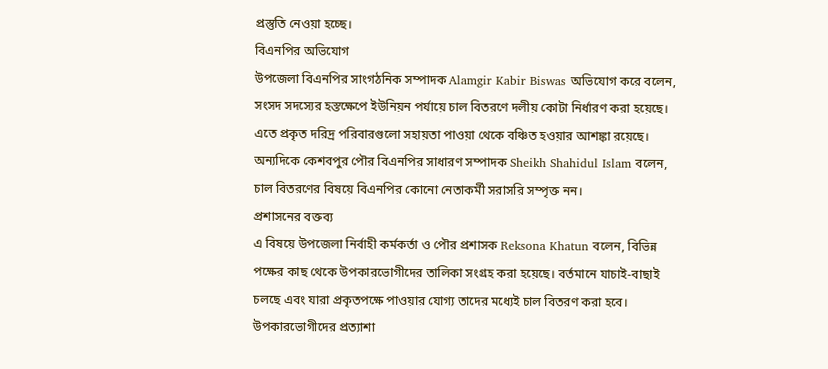প্রস্তুতি নেওয়া হচ্ছে।
বিএনপির অভিযোগ
উপজেলা বিএনপির সাংগঠনিক সম্পাদক Alamgir Kabir Biswas অভিযোগ করে বলেন, সংসদ সদস্যের হস্তক্ষেপে ইউনিয়ন পর্যায়ে চাল বিতরণে দলীয় কোটা নির্ধারণ করা হয়েছে। এতে প্রকৃত দরিদ্র পরিবারগুলো সহায়তা পাওয়া থেকে বঞ্চিত হওয়ার আশঙ্কা রয়েছে।
অন্যদিকে কেশবপুর পৌর বিএনপির সাধারণ সম্পাদক Sheikh Shahidul Islam বলেন, চাল বিতরণের বিষয়ে বিএনপির কোনো নেতাকর্মী সরাসরি সম্পৃক্ত নন।
প্রশাসনের বক্তব্য
এ বিষয়ে উপজেলা নির্বাহী কর্মকর্তা ও পৌর প্রশাসক Reksona Khatun বলেন, বিভিন্ন পক্ষের কাছ থেকে উপকারভোগীদের তালিকা সংগ্রহ করা হয়েছে। বর্তমানে যাচাই-বাছাই চলছে এবং যারা প্রকৃতপক্ষে পাওয়ার যোগ্য তাদের মধ্যেই চাল বিতরণ করা হবে।
উপকারভোগীদের প্রত্যাশা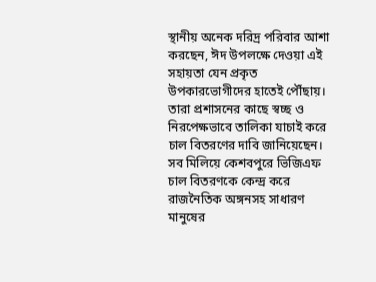স্থানীয় অনেক দরিদ্র পরিবার আশা করছেন, ঈদ উপলক্ষে দেওয়া এই সহায়তা যেন প্রকৃত উপকারভোগীদের হাতেই পৌঁছায়। তারা প্রশাসনের কাছে স্বচ্ছ ও নিরপেক্ষভাবে তালিকা যাচাই করে চাল বিতরণের দাবি জানিয়েছেন।
সব মিলিয়ে কেশবপুরে ভিজিএফ চাল বিতরণকে কেন্দ্র করে রাজনৈতিক অঙ্গনসহ সাধারণ মানুষের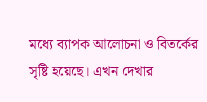মধ্যে ব্যাপক আলোচনা ও বিতর্কের সৃষ্টি হয়েছে। এখন দেখার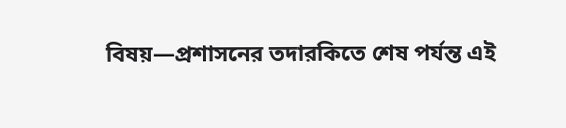বিষয়—প্রশাসনের তদারকিতে শেষ পর্যন্ত এই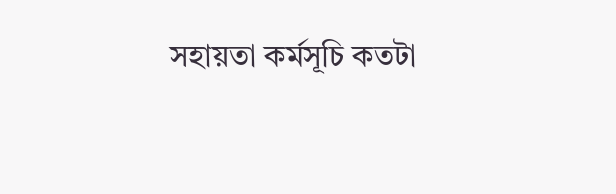সহায়তা কর্মসূচি কতটা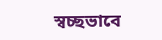স্বচ্ছভাবে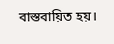বাস্তবায়িত হয়।